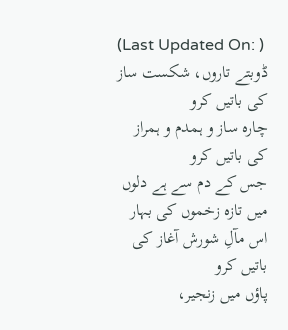(Last Updated On: )
ڈوبتے تاروں، شکست ساز کی باتیں کرو
چارہ ساز و ہمدم و ہمراز کی باتیں کرو
جس کے دم سے ہے دلوں میں تازہ زخموں کی بہار
اس مآلِ شورش آغاز کی باتیں کرو
پاؤں میں زنجیر،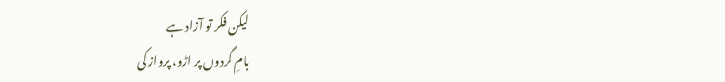لیکن فکر تو آزاد ہے
بامِ گردوں پر اڑو، پرواز کی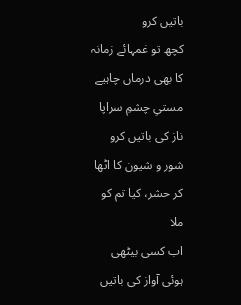باتیں کرو
کچھ تو غمہائے زمانہ کا بھی درماں چاہیے
مستیِ چشمِ سراپا ناز کی باتیں کرو
شور و شیون کا اٹھا کر حشر، کیا تم کو ملا
اب کسی بیٹھی ہوئی آواز کی باتیں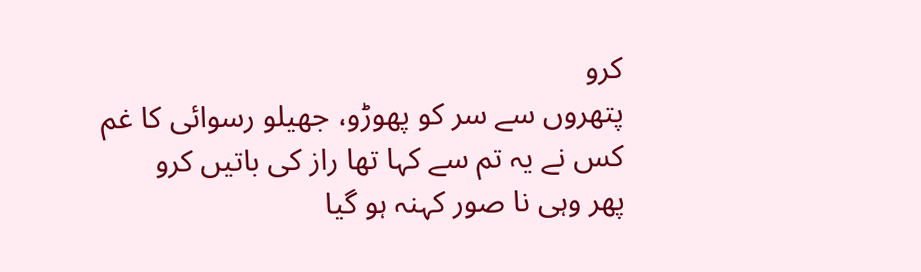کرو
پتھروں سے سر کو پھوڑو، جھیلو رسوائی کا غم
کس نے یہ تم سے کہا تھا راز کی باتیں کرو
پھر وہی نا صور کہنہ ہو گیا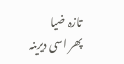تازہ ضیا
پھر اسی دیرینہ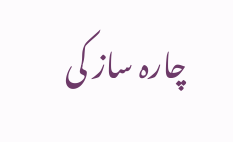چارہ ساز کی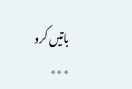باتیں کرو
٭٭٭